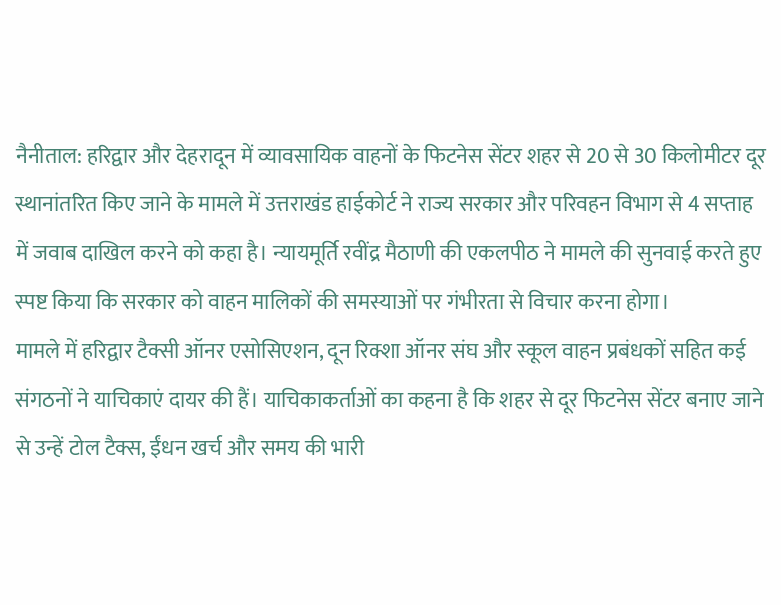नैनीताल: हरिद्वार और देहरादून में व्यावसायिक वाहनों के फिटनेस सेंटर शहर से 20 से 30 किलोमीटर दूर स्थानांतरित किए जाने के मामले में उत्तराखंड हाईकोर्ट ने राज्य सरकार और परिवहन विभाग से 4 सप्ताह में जवाब दाखिल करने को कहा है। न्यायमूर्ति रवींद्र मैठाणी की एकलपीठ ने मामले की सुनवाई करते हुए स्पष्ट किया कि सरकार को वाहन मालिकों की समस्याओं पर गंभीरता से विचार करना होगा।
मामले में हरिद्वार टैक्सी ऑनर एसोसिएशन, दून रिक्शा ऑनर संघ और स्कूल वाहन प्रबंधकों सहित कई संगठनों ने याचिकाएं दायर की हैं। याचिकाकर्ताओं का कहना है कि शहर से दूर फिटनेस सेंटर बनाए जाने से उन्हें टोल टैक्स, ईंधन खर्च और समय की भारी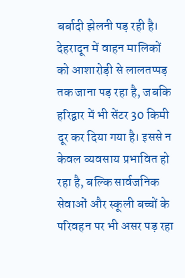बर्बादी झेलनी पड़ रही है।
देहरादून में वाहन मालिकों को आशारोड़ी से लालतप्पड़ तक जाना पड़ रहा है, जबकि हरिद्वार में भी सेंटर 30 किमी दूर कर दिया गया है। इससे न केवल व्यवसाय प्रभावित हो रहा है, बल्कि सार्वजनिक सेवाओं और स्कूली बच्चों के परिवहन पर भी असर पड़ रहा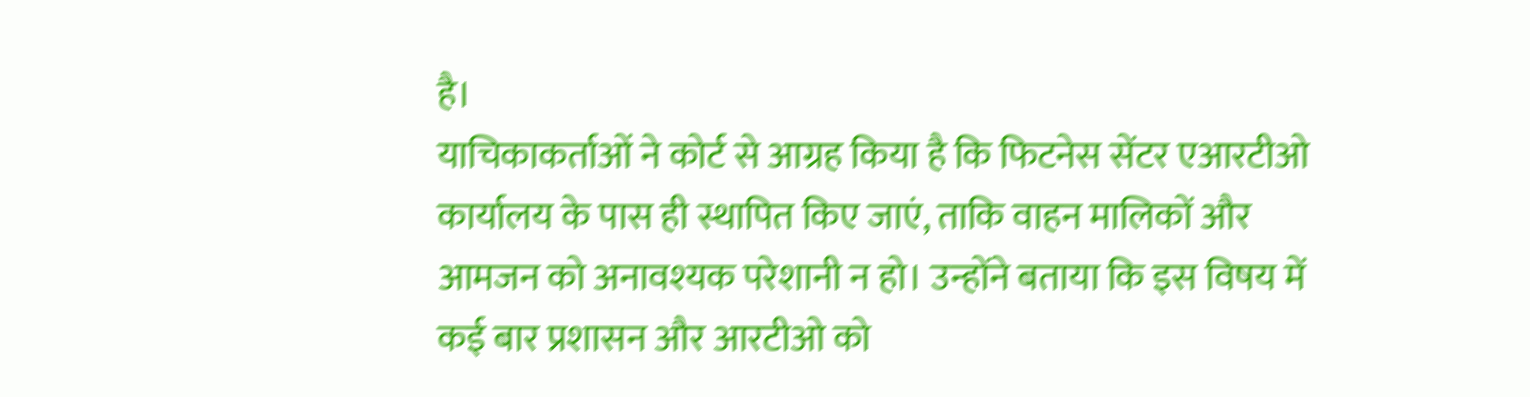है।
याचिकाकर्ताओं ने कोर्ट से आग्रह किया है कि फिटनेस सेंटर एआरटीओ कार्यालय के पास ही स्थापित किए जाएं, ताकि वाहन मालिकों और आमजन को अनावश्यक परेशानी न हो। उन्होंने बताया कि इस विषय में कई बार प्रशासन और आरटीओ को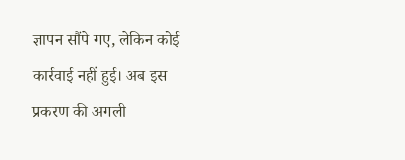ज्ञापन सौंपे गए, लेकिन कोई कार्रवाई नहीं हुई। अब इस प्रकरण की अगली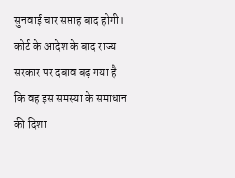सुनवाई चार सप्ताह बाद होगी। कोर्ट के आदेश के बाद राज्य सरकार पर दबाव बढ़ गया है कि वह इस समस्या के समाधान की दिशा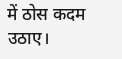में ठोस कदम उठाए।